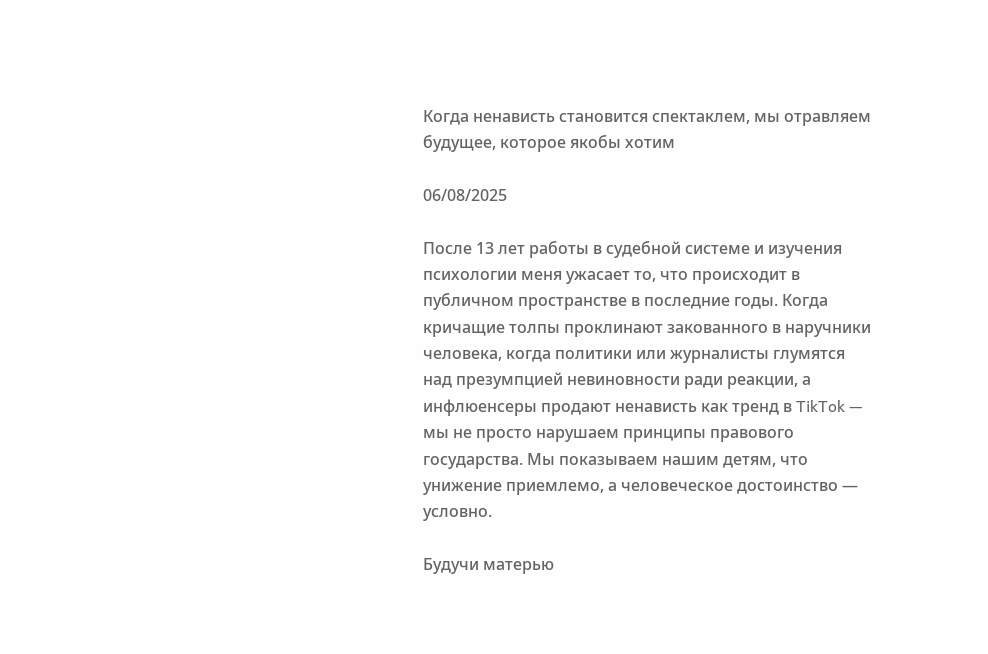Когда ненависть становится спектаклем, мы отравляем будущее, которое якобы хотим

06/08/2025

После 13 лет работы в судебной системе и изучения психологии меня ужасает то, что происходит в публичном пространстве в последние годы. Когда кричащие толпы проклинают закованного в наручники человека, когда политики или журналисты глумятся над презумпцией невиновности ради реакции, а инфлюенсеры продают ненависть как тренд в TikTok — мы не просто нарушаем принципы правового государства. Мы показываем нашим детям, что унижение приемлемо, а человеческое достоинство — условно.

Будучи матерью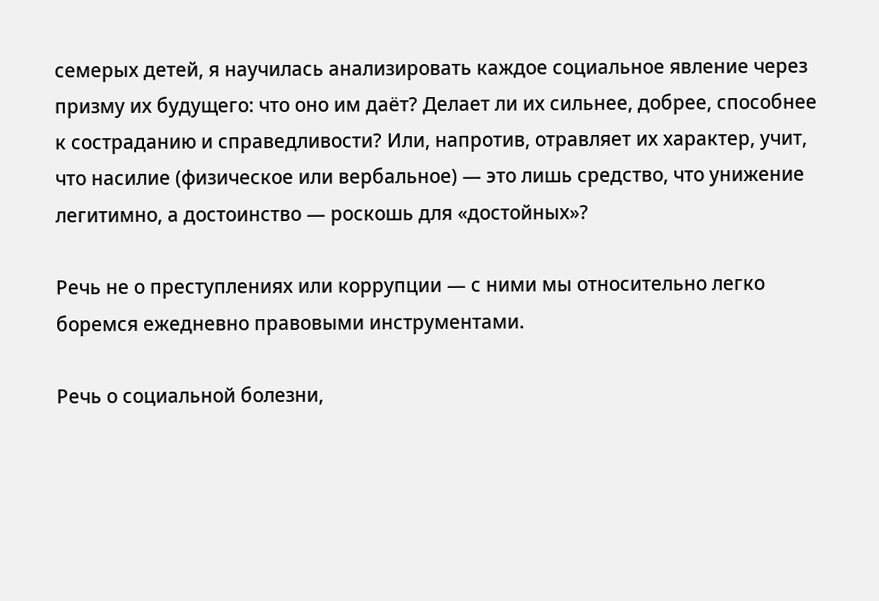семерых детей, я научилась анализировать каждое социальное явление через призму их будущего: что оно им даёт? Делает ли их сильнее, добрее, способнее к состраданию и справедливости? Или, напротив, отравляет их характер, учит, что насилие (физическое или вербальное) — это лишь средство, что унижение легитимно, а достоинство — роскошь для «достойных»?

Речь не о преступлениях или коррупции — с ними мы относительно легко боремся ежедневно правовыми инструментами.

Речь о социальной болезни,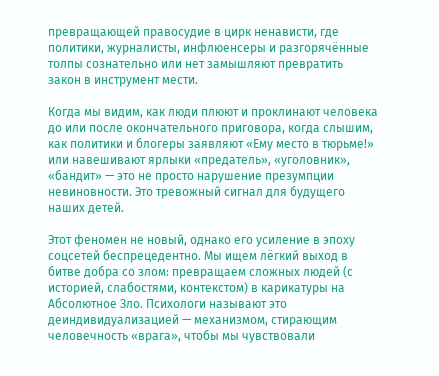превращающей правосудие в цирк ненависти, где политики, журналисты, инфлюенсеры и разгорячённые толпы сознательно или нет замышляют превратить закон в инструмент мести.

Когда мы видим, как люди плюют и проклинают человека до или после окончательного приговора, когда слышим, как политики и блогеры заявляют «Ему место в тюрьме!» или навешивают ярлыки «предатель», «уголовник», «бандит» — это не просто нарушение презумпции невиновности. Это тревожный сигнал для будущего наших детей.

Этот феномен не новый, однако его усиление в эпоху соцсетей беспрецедентно. Мы ищем лёгкий выход в битве добра со злом: превращаем сложных людей (с историей, слабостями, контекстом) в карикатуры на Абсолютное Зло. Психологи называют это деиндивидуализацией — механизмом, стирающим человечность «врага», чтобы мы чувствовали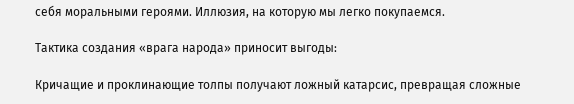себя моральными героями. Иллюзия, на которую мы легко покупаемся.

Тактика создания «врага народа» приносит выгоды:

Кричащие и проклинающие толпы получают ложный катарсис, превращая сложные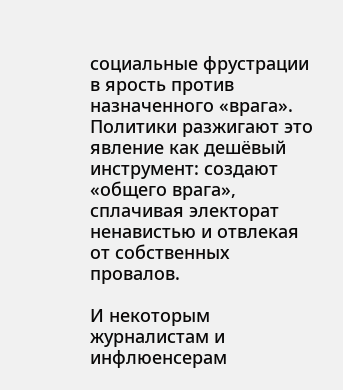социальные фрустрации в ярость против назначенного «врага». Политики разжигают это явление как дешёвый инструмент: создают «общего врага», сплачивая электорат ненавистью и отвлекая от собственных провалов.

И некоторым журналистам и инфлюенсерам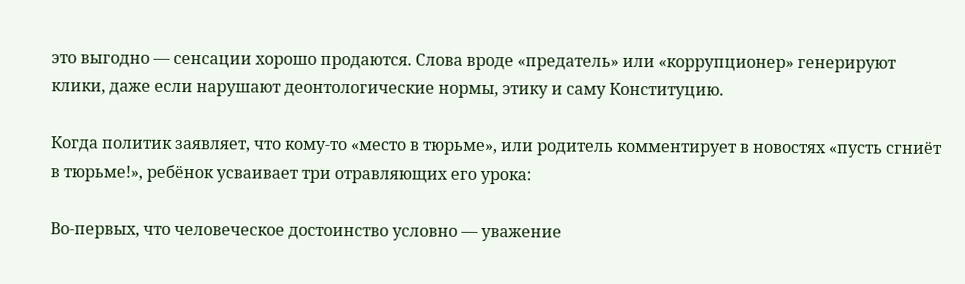это выгодно — сенсации хорошо продаются. Слова вроде «предатель» или «коррупционер» генерируют клики, даже если нарушают деонтологические нормы, этику и саму Конституцию.

Когда политик заявляет, что кому-то «место в тюрьме», или родитель комментирует в новостях «пусть сгниёт в тюрьме!», ребёнок усваивает три отравляющих его урока:

Во-первых, что человеческое достоинство условно — уважение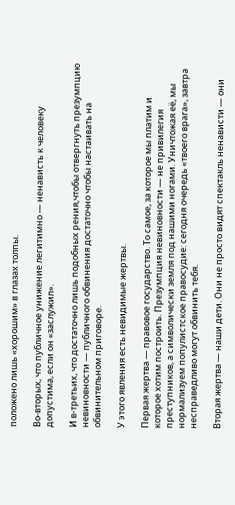положено лишь «хорошим» в глазах толпы.

Во-вторых, что публичное унижение легитимно — ненависть к человеку допустима, если он «заслужил».

И в-третьих, что достаточно лишь подобных рения,чтобы отвергнуть презумпцию невиновности — публичного обвинения достаточно чтобы настаивать на обвинительном приговоре.

У этого явления есть невидимые жертвы.

Первая жертва — правовое государство. То самое, за которое мы платим и которое хотим построить. Презумпция невиновности — не привилегия преступников, а символически земля под нашими ногами. Уничтожая её, мы нормализуем популистское правосудие: сегодня очередь «твоего врага», завтра несправедливо могут обвинить тебя.

Вторая жертва — наши дети. Они не просто видят спектакль ненависти — они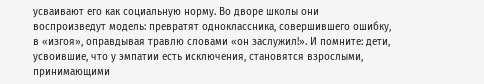усваивают его как социальную норму. Во дворе школы они воспроизведут модель: превратят одноклассника, совершившего ошибку, в «изгоя», оправдывая травлю словами «он заслужил!». И помните: дети, усвоившие, что у эмпатии есть исключения, становятся взрослыми, принимающими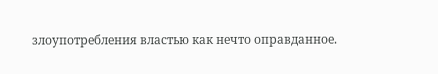злоупотребления властью как нечто оправданное.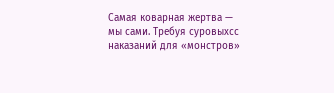Самая коварная жертва — мы сами. Требуя суровыхсс наказаний для «монстров»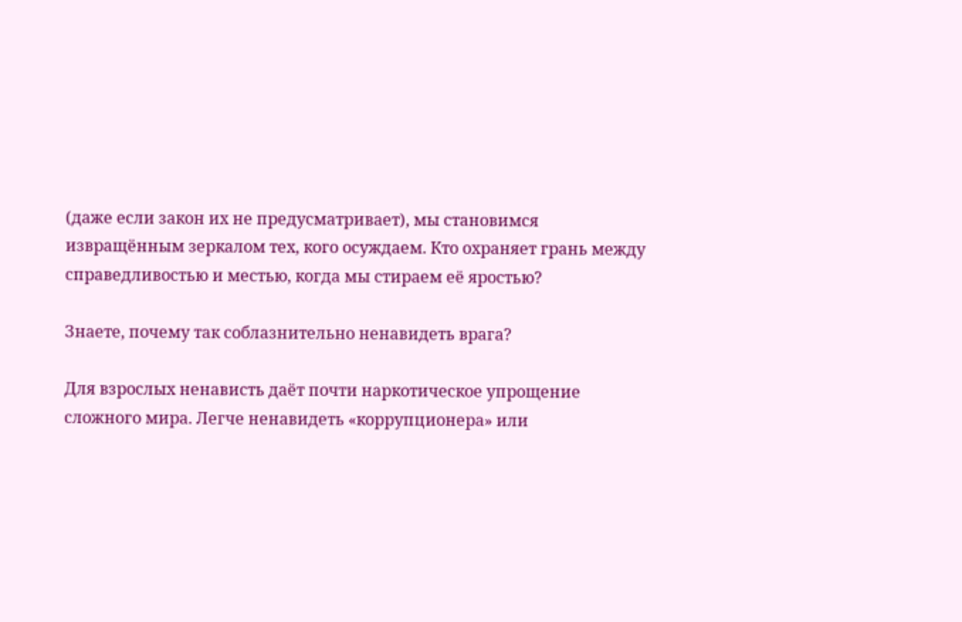(даже если закон их не предусматривает), мы становимся извращённым зеркалом тех, кого осуждаем. Кто охраняет грань между справедливостью и местью, когда мы стираем её яростью?

Знаете, почему так соблазнительно ненавидеть врага?

Для взрослых ненависть даёт почти наркотическое упрощение сложного мира. Легче ненавидеть «коррупционера» или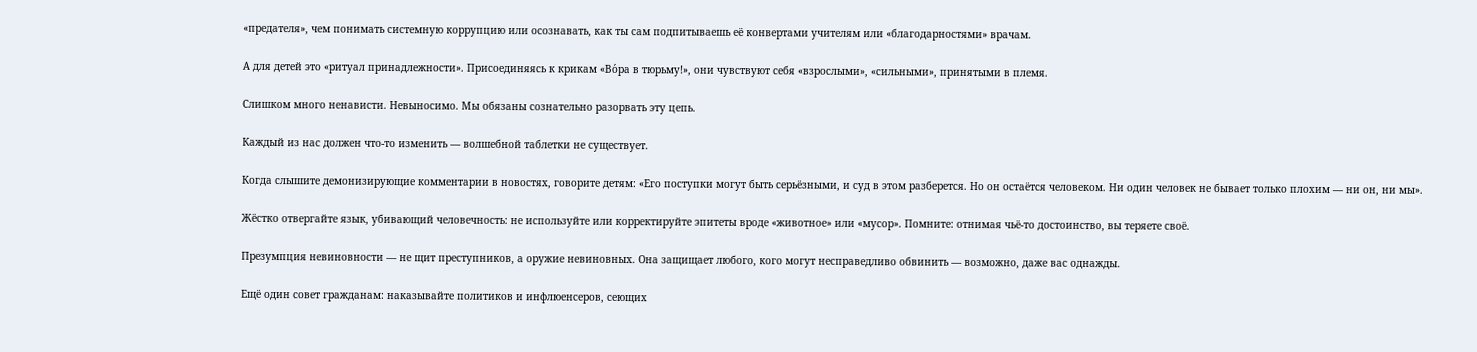«предателя», чем понимать системную коррупцию или осознавать, как ты сам подпитываешь её конвертами учителям или «благодарностями» врачам.

А для детей это «ритуал принадлежности». Присоединяясь к крикам «Во́ра в тюрьму!», они чувствуют себя «взрослыми», «сильными», принятыми в племя.

Слишком много ненависти. Невыносимо. Мы обязаны сознательно разорвать эту цепь.

Каждый из нас должен что-то изменить — волшебной таблетки не существует.

Когда слышите демонизирующие комментарии в новостях, говорите детям: «Его поступки могут быть серьёзными, и суд в этом разберется. Но он остаётся человеком. Ни один человек не бывает только плохим — ни он, ни мы».

Жёстко отвергайте язык, убивающий человечность: не используйте или корректируйте эпитеты вроде «животное» или «мусор». Помните: отнимая чьё-то достоинство, вы теряете своё.

Презумпция невиновности — не щит преступников, а оружие невиновных. Она защищает любого, кого могут несправедливо обвинить — возможно, даже вас однажды.

Ещё один совет гражданам: наказывайте политиков и инфлюенсеров, сеющих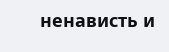ненависть и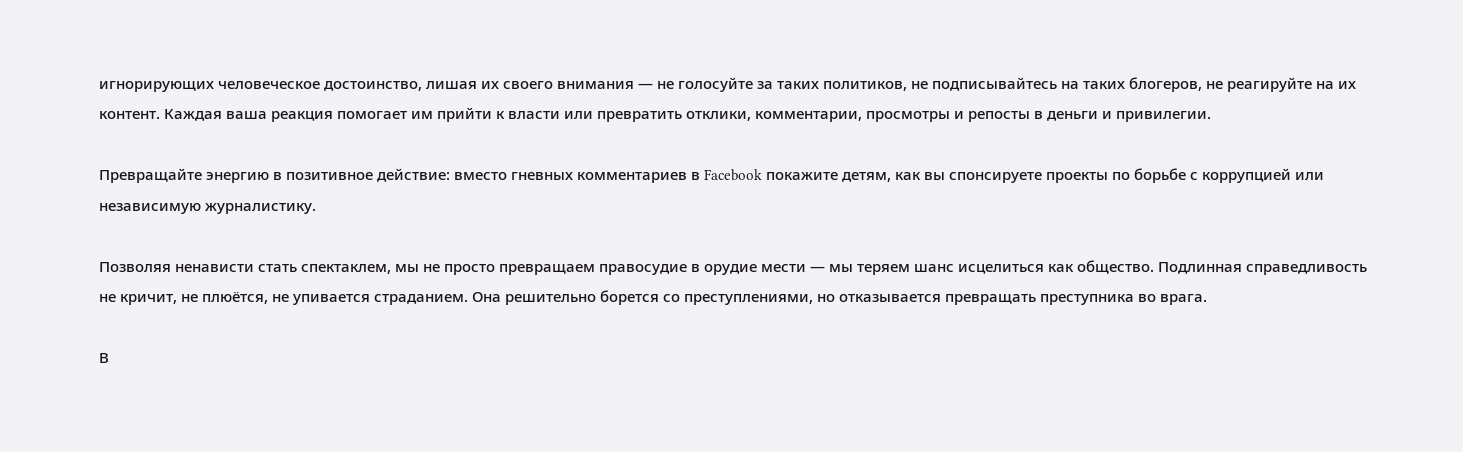игнорирующих человеческое достоинство, лишая их своего внимания — не голосуйте за таких политиков, не подписывайтесь на таких блогеров, не реагируйте на их контент. Каждая ваша реакция помогает им прийти к власти или превратить отклики, комментарии, просмотры и репосты в деньги и привилегии.

Превращайте энергию в позитивное действие: вместо гневных комментариев в Facebook покажите детям, как вы спонсируете проекты по борьбе с коррупцией или независимую журналистику.

Позволяя ненависти стать спектаклем, мы не просто превращаем правосудие в орудие мести — мы теряем шанс исцелиться как общество. Подлинная справедливость не кричит, не плюётся, не упивается страданием. Она решительно борется со преступлениями, но отказывается превращать преступника во врага.

В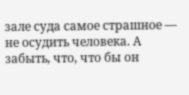зале суда самое страшное — не осудить человека. А забыть, что, что бы он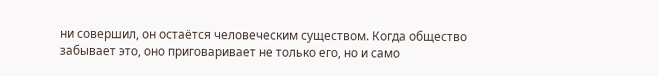ни совершил, он остаётся человеческим существом. Когда общество забывает это, оно приговаривает не только его, но и само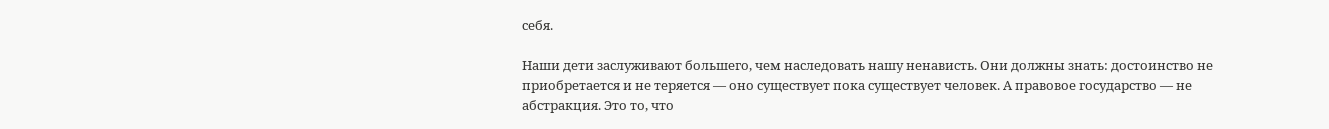себя.

Наши дети заслуживают большего, чем наследовать нашу ненависть. Они должны знать: достоинство не приобретается и не теряется — оно существует пока существует человек. А правовое государство — не абстракция. Это то, что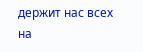держит нас всех на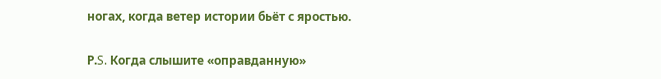ногах, когда ветер истории бьёт с яростью.

Р.S. Когда слышите «оправданную»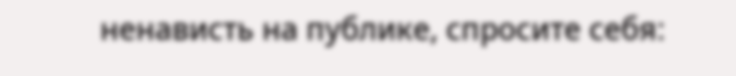ненависть на публике, спросите себя: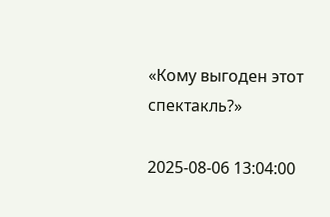«Кому выгоден этот спектакль?»

2025-08-06 13:04:00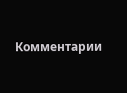Комментарии